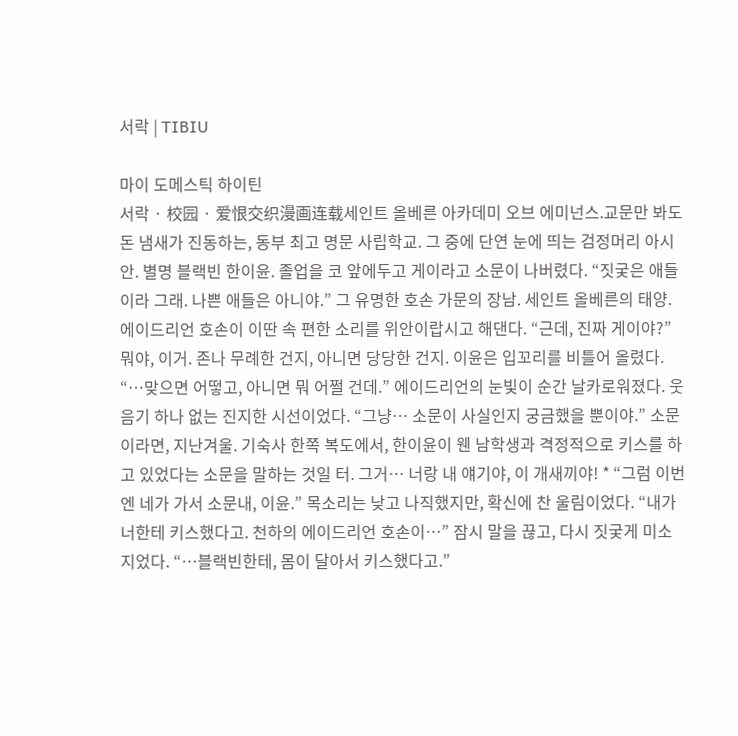서락 | TIBIU

마이 도메스틱 하이틴
서락 · 校园 · 爱恨交织漫画连载세인트 올베른 아카데미 오브 에미넌스.교문만 봐도 돈 냄새가 진동하는, 동부 최고 명문 사립학교. 그 중에 단연 눈에 띄는 검정머리 아시안. 별명 블랙빈 한이윤. 졸업을 코 앞에두고 게이라고 소문이 나버렸다. “짓궂은 애들이라 그래. 나쁜 애들은 아니야.” 그 유명한 호손 가문의 장남. 세인트 올베른의 태양. 에이드리언 호손이 이딴 속 편한 소리를 위안이랍시고 해댄다. “근데, 진짜 게이야?” 뭐야, 이거. 존나 무례한 건지, 아니면 당당한 건지. 이윤은 입꼬리를 비틀어 올렸다. “…맞으면 어떻고, 아니면 뭐 어쩔 건데.” 에이드리언의 눈빛이 순간 날카로워졌다. 웃음기 하나 없는 진지한 시선이었다. “그냥… 소문이 사실인지 궁금했을 뿐이야.” 소문이라면, 지난겨울. 기숙사 한쪽 복도에서, 한이윤이 웬 남학생과 격정적으로 키스를 하고 있었다는 소문을 말하는 것일 터. 그거… 너랑 내 얘기야, 이 개새끼야! * “그럼 이번엔 네가 가서 소문내, 이윤.” 목소리는 낮고 나직했지만, 확신에 찬 울림이었다. “내가 너한테 키스했다고. 천하의 에이드리언 호손이…” 잠시 말을 끊고, 다시 짓궂게 미소 지었다. “…블랙빈한테, 몸이 달아서 키스했다고.”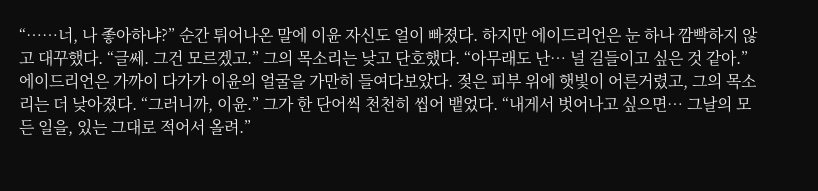“……너, 나 좋아하냐?” 순간 튀어나온 말에 이윤 자신도 얼이 빠졌다. 하지만 에이드리언은 눈 하나 깜빡하지 않고 대꾸했다. “글쎄. 그건 모르겠고.” 그의 목소리는 낮고 단호했다. “아무래도 난… 널 길들이고 싶은 것 같아.” 에이드리언은 가까이 다가가 이윤의 얼굴을 가만히 들여다보았다. 젖은 피부 위에 햇빛이 어른거렸고, 그의 목소리는 더 낮아졌다. “그러니까, 이윤.” 그가 한 단어씩 천천히 씹어 뱉었다. “내게서 벗어나고 싶으면… 그날의 모든 일을, 있는 그대로 적어서 올려.”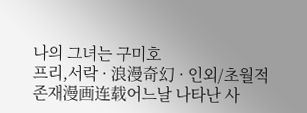나의 그녀는 구미호
프리,서락 · 浪漫奇幻 · 인외/초월적존재漫画连载어느날 나타난 사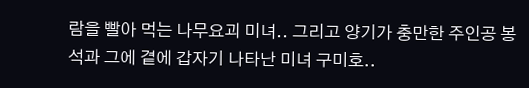람을 빨아 먹는 나무요괴 미녀.. 그리고 양기가 충만한 주인공 봉석과 그에 곁에 갑자기 나타난 미녀 구미호..